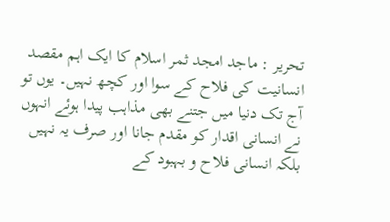تحریر : ماجد امجد ثمر اسلام کا ایک اہم مقصد انسانیت کی فلاح کے سوا اور کچھ نہیں۔ یوں تو آج تک دنیا میں جتنے بھی مذاہب پیدا ہوئے انہوں نے انسانی اقدار کو مقدم جانا اور صرف یہ نہیں بلکہ انسانی فلاح و بہبود کے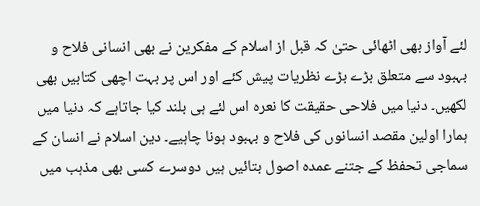لئے آواز بھی اٹھائی حتیٰ کہ قبل از اسلام کے مفکرین نے بھی انسانی فلاح و بہبود سے متعلق بڑے بڑے نظریات پیش کئے اور اس پر بہت اچھی کتابیں بھی لکھیں۔ دنیا میں فلاحی حقیقت کا نعرہ اس لئے ہی بلند کیا جاتاہے کہ دنیا میں ہمارا اولین مقصد انسانوں کی فلاح و بہبود ہونا چاہیے۔ دین اسلام نے انسان کے سماجی تحفظ کے جتنے عمدہ اصول بتائیں ہیں دوسرے کسی بھی مذہب میں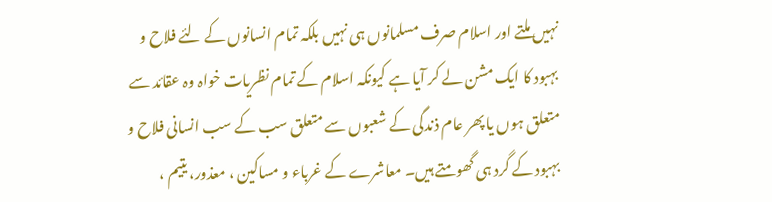نہیں ملتے اور اسلام صرف مسلمانوں ہی نہیں بلکہ تمام انسانوں کے لئے فلاح و بہبود کا ایک مشن لے کر آیا ہے کیونکہ اسلام کے تمام نظریات خواہ وہ عقائد سے متعلق ہوں یا پھر عام ذندگی کے شعبوں سے متعلق سب کے سب انسانی فلاح و بہبود کے گرد ہی گھومتے ہیں۔ معاشرے کے غرباء و مساکین ، معذور، یتیم ،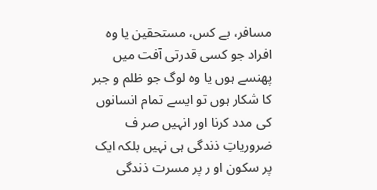مسافر، بے کس، مستحقین یا وہ افراد جو کسی قدرتی آفت میں پھنسے ہوں یا وہ لوگ جو ظلم و جبر کا شکار ہوں تو ایسے تمام انسانوں کی مدد کرنا اور انہیں صر ف ضروریاتِ ذندگی ہی نہیں بلکہ ایک پر سکون او ر پر مسرت ذندگی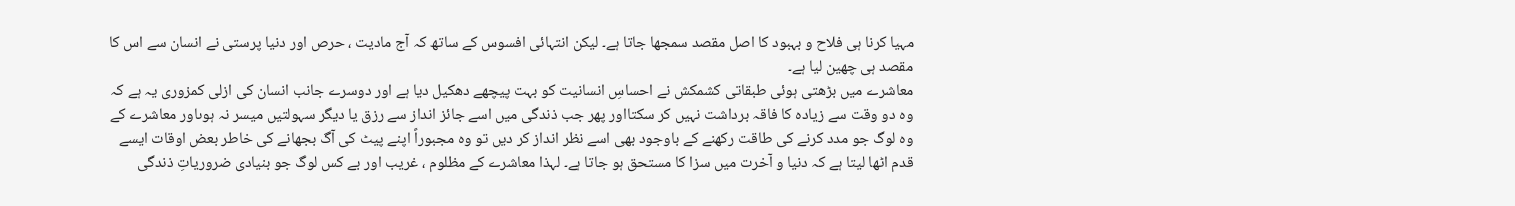مہیا کرنا ہی فلاح و بہبود کا اصل مقصد سمجھا جاتا ہے۔ لیکن انتہائی افسوس کے ساتھ کہ آج مادیت ، حرص اور دنیا پرستی نے انسان سے اس کا مقصد ہی چھین لیا ہے۔
معاشرے میں بڑھتی ہوئی طبقاتی کشمکش نے احساسِ انسانیت کو بہت پیچھے دھکیل دیا ہے اور دوسرے جانب انسان کی ازلی کمزوری یہ ہے کہ وہ دو وقت سے زیادہ کا فاقہ برداشت نہیں کر سکتااور پھر جب ذندگی میں اسے جائز انداز سے رزق یا دیگر سہولتیں میسر نہ ہوںاور معاشرے کے وہ لوگ جو مدد کرنے کی طاقت رکھنے کے باوجود بھی اسے نظر انداز کر دیں تو وہ مجبوراً اپنے پیٹ کی آگ بجھانے کی خاطر بعض اوقات ایسے قدم اٹھا لیتا ہے کہ دنیا و آخرت میں سزا کا مستحق ہو جاتا ہے۔ لہذا معاشرے کے مظلوم ، غریب اور بے کس لوگ جو بنیادی ضروریاتِ ذندگی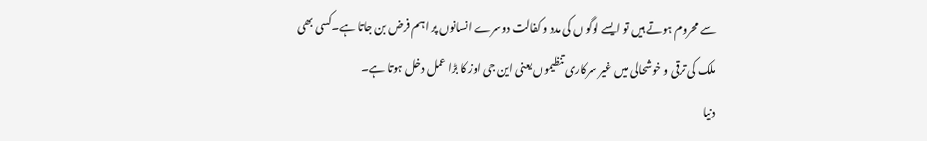سے محروم ہوتے ہیں تو ایسے لوگو ں کی مدد و کفالت دوسرے انسانوں پر اہم فرض بن جاتا ہے۔کسی بھی ملک کی ترقی و خوشحالی میں غیر سرکاری تنظیموں یعنی این جی اوز کا بڑا عمل دخل ہوتا ہے۔
دنیا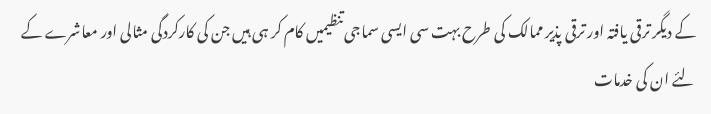کے دیگر ترقی یافتہ اور ترقی پذیر ممالک کی طرح بہت سی ایسی سماجی تنظیمیں کام کر ہی ہیں جن کی کارکردگی مثالی اور معاشرے کے لئے ان کی خدمات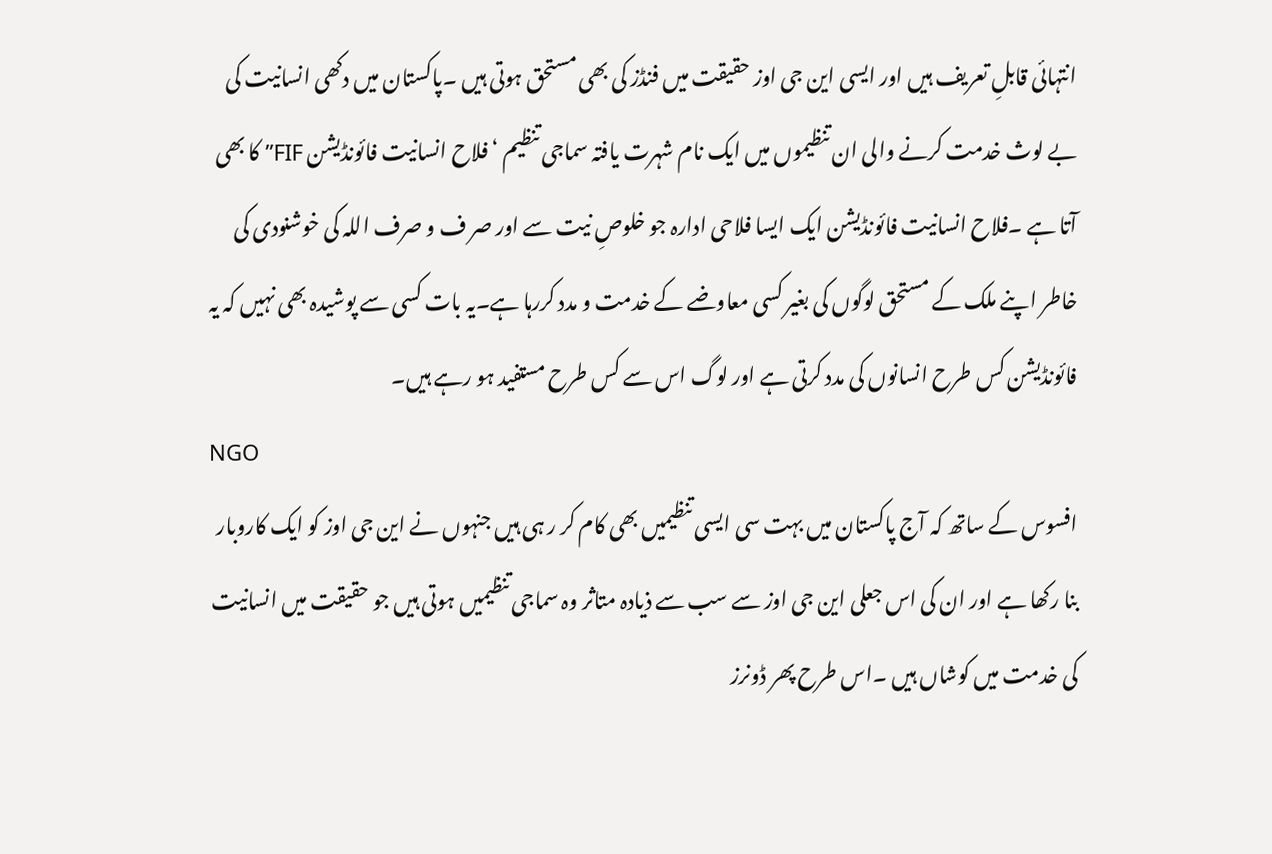انتہائی قابلِ تعریف ہیں اور ایسی این جی اوز حقیقت میں فنڈز کی بھی مستحق ہوتی ہیں ۔پاکستان میں دکھی انسانیت کی بے لوث خدمت کرنے والی ان تنظیموں میں ایک نام شہرت یافتہ سماجی تنظیم ‘ فلاح انسانیت فائونڈیشن FIF” کا بھی آتا ہے ۔فلاح انسانیت فائونڈیشن ایک ایسا فلاحی ادارہ جو خلوصِ نیت سے اور صر ف و صرف اللہ کی خوشنودی کی خاطر اپنے ملک کے مستحق لوگوں کی بغیر کسی معاوضے کے خدمت و مدد کررہا ہے۔یہ بات کسی سے پوشیدہ بھی نہیں کہ یہ فائونڈیشن کس طرح انسانوں کی مدد کرتی ہے اور لوگ اس سے کس طرح مستفید ہو رہے ہیں۔
NGO
افسوس کے ساتھ کہ آج پاکستان میں بہت سی ایسی تنظیمیں بھی کام کر ر ہی ہیں جنہوں نے این جی اوز کو ایک کاروبار بنا رکھا ہے اور ان کی اس جعلی این جی اوز سے سب سے ذیادہ متاثر وہ سماجی تنظیمیں ہوتی ہیں جو حقیقت میں انسانیت کی خدمت میں کوشاں ہیں ۔اس طرح پھر ڈونرز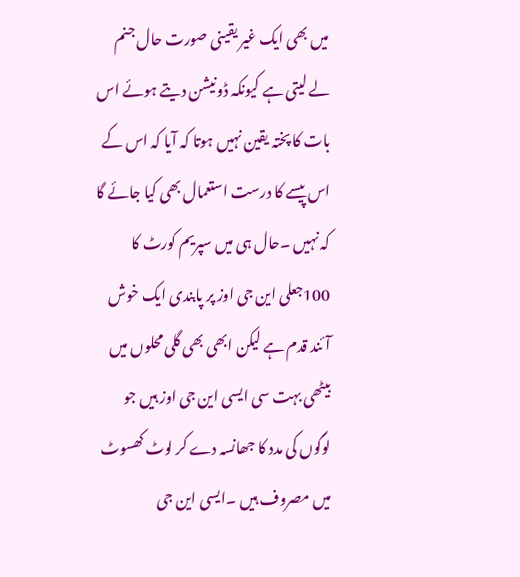میں بھی ایک غیر یقینی صورت حال جنم لے لیتی ہے کیونکہ ڈونیشن دیتے ہوئے اس بات کا پختہ یقین نہیں ہوتا کہ آیا کہ اس کے اس پیسے کا درست استعمال بھی کیا جائے گا کہ نہیں ۔حال ہی میں سپریم کورٹ کا 100جعلی این جی اوز پر پابندی ایک خوش آئند قدم ہے لیکن ابھی بھی گلی محلوں میں بیٹھی بہت سی ایسی این جی اوز ہیں جو لوگوں کی مدد کا جھانسہ دے کر لوٹ کھسوٹ میں مصروف ہیں ۔ایسی این جی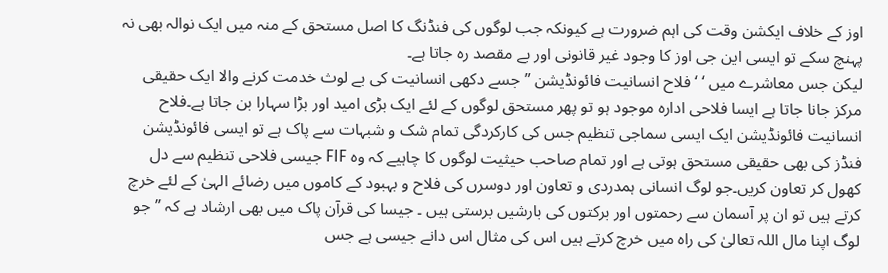اوز کے خلاف ایکشن وقت کی اہم ضرورت ہے کیونکہ جب لوگوں کی فنڈنگ کا اصل مستحق کے منہ میں ایک نوالہ بھی نہ پہنچ سکے تو ایسی این جی اوز کا وجود غیر قانونی اور بے مقصد رہ جاتا ہے۔
لیکن جس معاشرے میں ‘ ‘ فلاح انسانیت فائونڈیشن ” جسے دکھی انسانیت کی بے لوث خدمت کرنے والا ایک حقیقی مرکز جانا جاتا ہے ایسا فلاحی ادارہ موجود ہو تو پھر مستحق لوگوں کے لئے ایک بڑی امید اور بڑا سہارا بن جاتا ہے۔فلاح انسانیت فائونڈیشن ایک ایسی سماجی تنظیم جس کی کارکردگی تمام شک و شبہات سے پاک ہے تو ایسی فائونڈیشن فنڈز کی بھی حقیقی مستحق ہوتی ہے اور تمام صاحب حیثیت لوگوں کا چاہیے کہ وہ FIF جیسی فلاحی تنظیم سے دل کھول کر تعاون کریں۔جو لوگ انسانی ہمدردی و تعاون اور دوسرں کی فلاح و بہبود کے کاموں میں رضائے الہیٰ کے لئے خرچ کرتے ہیں تو ان پر آسمان سے رحمتوں اور برکتوں کی بارشیں برستی ہیں ۔ جیسا کی قرآن پاک میں بھی ارشاد ہے کہ ”جو لوگ اپنا مال اللہ تعالیٰ کی راہ میں خرچ کرتے ہیں اس کی مثال اس دانے جیسی ہے جس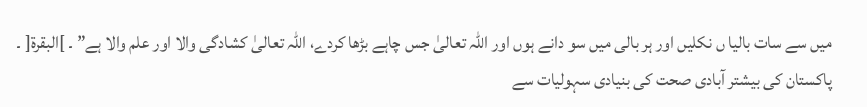میں سے سات بالیا ں نکلیں اور ہر بالی میں سو دانے ہوں اور اللہ تعالیٰ جس چاہے بڑھا کردے، اللہ تعالیٰ کشادگی والا اور علم والا ہے” ۔ ]البقرة[ ۔
پاکستان کی بیشتر آبادی صحت کی بنیادی سہولیات سے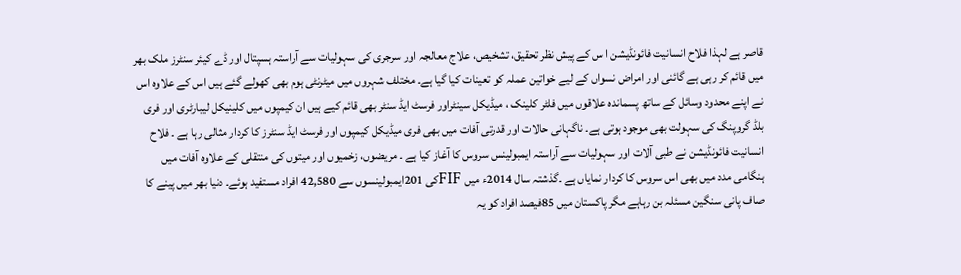قاصر ہے لہذا فلاح انسانیت فائونڈیشن ا س کے پیش نظر تحقیق، تشخیص، علاج معالجہ اور سرجری کی سہولیات سے آراستہ ہسپتال اور ڈے کیئر سنٹرز ملک بھر میں قائم کر رہی ہے گائنی اور امراض نسواں کے لیے خواتین عملہ کو تعینات کیا گیا ہے۔ مختلف شہروں میں میٹرنٹی ہوم بھی کھولے گئے ہیں اس کے علاوہ اس نے اپنے محدود وسائل کے ساتھ پسماندہ علاقوں میں فلٹر کلینک ، میڈیکل سینٹراور فرسٹ ایڈ سنٹر بھی قائم کیے ہیں ان کیمپوں میں کلینیکل لیبارٹری اور فری بلڈ گروپنگ کی سہولت بھی موجود ہوتی ہے۔ ناگہانی حالات اور قدرتی آفات میں بھی فری میڈیکل کیمپوں اور فرسٹ ایڈ سنٹرز کا کردار مثالی رہا ہے ۔ فلاح انسانیت فائونڈیشن نے طبی آلات اور سہولیات سے آراستہ ایمبولینس سروس کا آغاز کیا ہے ۔ مریضوں، زخمیوں اور میتوں کی منتقلی کے علاوہ آفات میں ہنگامی مدد میں بھی اس سروس کا کردار نمایاں ہے ۔گذشتہ سال 2014ء میں FIFکی 201ایمبولینسوں سے 42,580 افراد مستفید ہوئے۔ دنیا بھر میں پینے کا صاف پانی سنگین مسئلہ بن رہاہے مگر پاکستان میں 85فیصد افراد کو یہ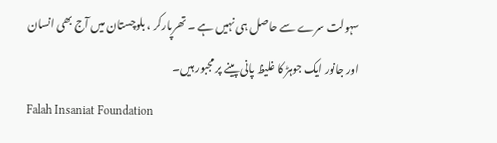سہولت سرے سے حاصل ہی نہیں ہے ۔ تھرپارکر ، بلوچستان میں آج بھی انسان اور جانور ایک جوہڑ کا غلیظ پانی پینے پر مجبور ہیں۔
Falah Insaniat Foundation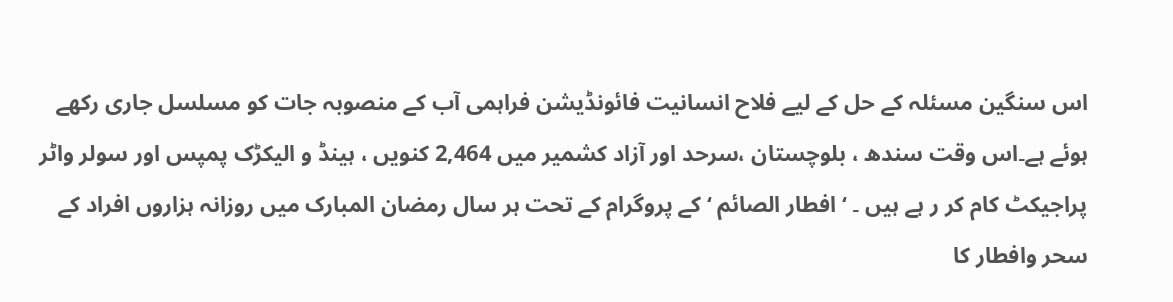اس سنگین مسئلہ کے حل کے لیے فلاح انسانیت فائونڈیشن فراہمی آب کے منصوبہ جات کو مسلسل جاری رکھے ہوئے ہے۔اس وقت سندھ ، بلوچستان ،سرحد اور آزاد کشمیر میں 2,464 کنویں ، ہینڈ و الیکڑک پمپس اور سولر واٹر پراجیکٹ کام کر ر ہے ہیں ۔ ‘ افطار الصائم ‘کے پروگرام کے تحت ہر سال رمضان المبارک میں روزانہ ہزاروں افراد کے سحر وافطار کا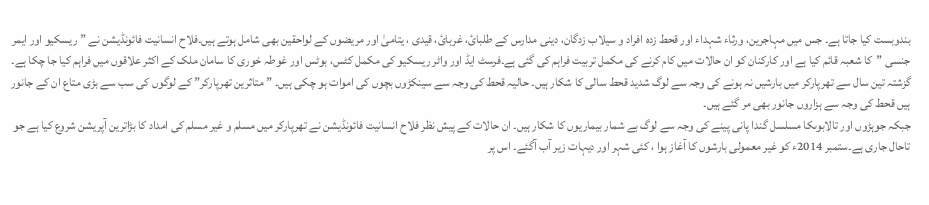بندوبست کیا جاتا ہے۔ جس میں مہاجرین، ورثاء شہداء اور قحط زدہ افراد و سیلاب زدگان، دینی مدارس کے طلبائ، غربائ، قیدی ، یتامیٰ اور مریضوں کے لواحقین بھی شامل ہوتے ہیں۔فلاح انسانیت فائونڈیشن نے ” ریسکیو اور ایمر جنسی ”کا شعبہ قائم کیا ہے اور کارکنان کو ان حالات میں کام کرنے کی مکمل تربیت فراہم کی گئی ہے۔فرسٹ ایڈ اور واٹر ریسکیو کی مکمل کٹس، بوٹس اور غوطہ خوری کا سامان ملک کے اکثر علاقوں میں فراہم کیا جا چکا ہے۔ گزشتہ تین سال سے تھرپارکر میں بارشیں نہ ہونے کی وجہ سے لوگ شدید قحط سالی کا شکار ہیں۔ حالیہ قحط کی وجہ سے سینکڑوں بچوں کی اموات ہو چکی ہیں۔ ”متاثرین تھرپارکر” کے لوگوں کی سب سے بڑی متاع ان کے جانور ہیں قحط کی وجہ سے ہزاروں جانور بھی مر گئے ہیں۔
جبکہ جوہڑوں اور تالابوںکا مسلسل گندا پانی پینے کی وجہ سے لوگ بے شمار بیماریوں کا شکار ہیں۔ ان حالات کے پیش نظر فلاح انسانیت فائونڈیشن نے تھرپارکر میں مسلم و غیر مسلم کی امداد کا بڑاترین آپریشن شروع کیا ہے جو تاحال جاری ہے۔ستمبر 2014ء کو غیر معمولی بارشوں کا آغاز ہوا ، کئی شہر اور دیہات زیر آب آگئے۔ اس پر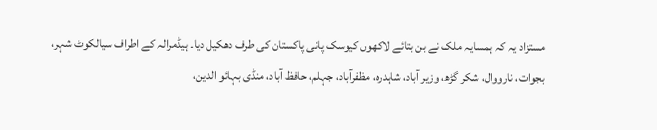مستزاد یہ کہ ہمسایہ ملک نے بن بتائے لاکھوں کیوسک پانی پاکستان کی طرف دھکیل دیا۔ ہیڈمرالہ کے اطراف سیالکوٹ شہر، بجوات، نارووال، شکر گڑھ، وزیر آباد، شاہدرہ، مظفرآباد، جہلم، حافظ آباد، منڈی بہائو الدین،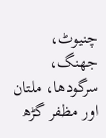چنیوٹ، جھنگ، سرگودھا، ملتان اور مظفر گڑھ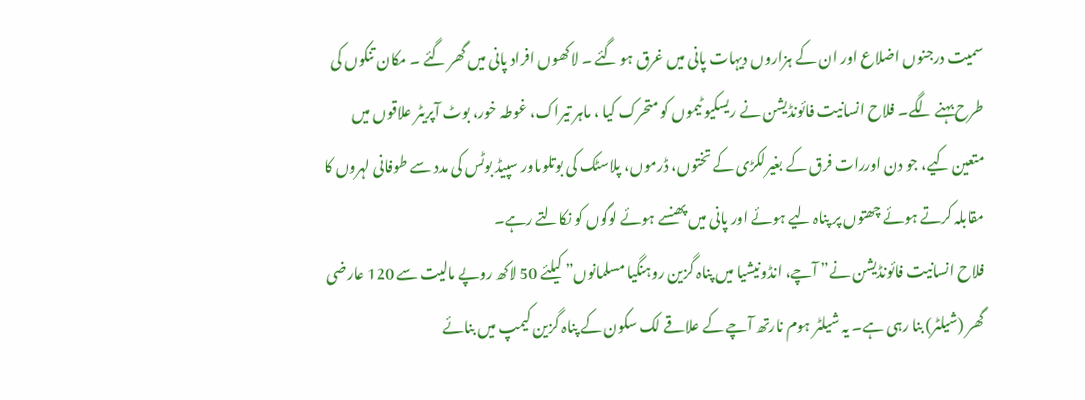سمیت درجنوں اضلاع اور ان کے ہزاروں دیہات پانی میں غرق ہو گئے ۔ لاکھوں افراد پانی میں گھر گئے ۔ مکان تنکوں کی طرح بہنے لگے۔ فلاح انسانیت فائونڈیشن نے ریسکیو ٹیموں کو متحرک کیا ، ماہر تیراک، غوطہ خور، بوٹ آپریٹر علاقوں میں متعین کیے، جو دن اوررات فرق کے بغیرلکڑی کے تختوں، ڈرموں، پلاسٹک کی بوتلوںاور سپیڈ بوٹس کی مدد سے طوفانی لہروں کا مقابلہ کرتے ہوئے چھتوں پر پناہ لیے ہوئے اور پانی میں پھنسے ہوئے لوگوں کو نکالتے رہے۔
فلاح انسانیت فائونڈیشن نے” آچے، انڈونیشیا میں پناہ گزین روہنگیا مسلمانوں” کیلئے 50 لاکھ روپے مالیت سے 120 عارضی گھر (شیلٹر) بنا رہی ہے۔ یہ شیلٹر ہوم نارتھ آچے کے علاقے لک سکون کے پناہ گزین کیمپ میں بنائے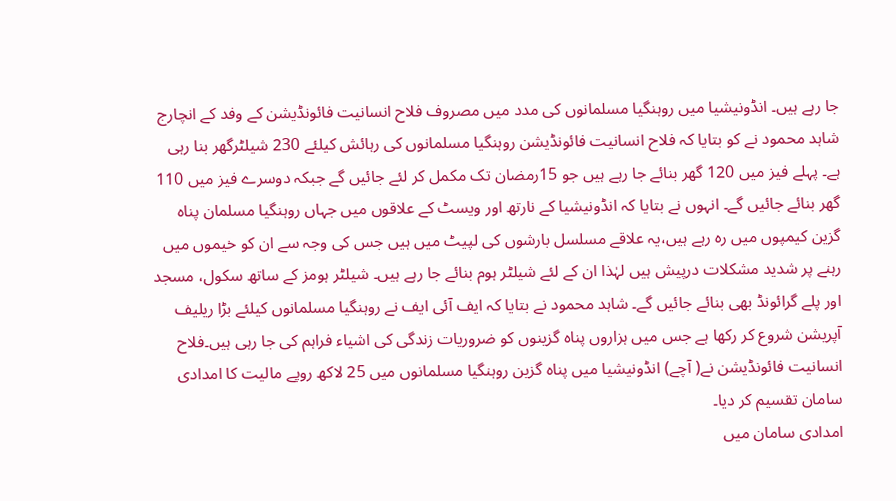جا رہے ہیں۔ انڈونیشیا میں روہنگیا مسلمانوں کی مدد میں مصروف فلاح انسانیت فائونڈیشن کے وفد کے انچارج شاہد محمود نے کو بتایا کہ فلاح انسانیت فائونڈیشن روہنگیا مسلمانوں کی رہائش کیلئے 230 شیلٹرگھر بنا رہی ہے۔ پہلے فیز میں 120 گھر بنائے جا رہے ہیں جو 15رمضان تک مکمل کر لئے جائیں گے جبکہ دوسرے فیز میں 110 گھر بنائے جائیں گے۔ انہوں نے بتایا کہ انڈونیشیا کے نارتھ اور ویسٹ کے علاقوں میں جہاں روہنگیا مسلمان پناہ گزین کیمپوں میں رہ رہے ہیں،یہ علاقے مسلسل بارشوں کی لپیٹ میں ہیں جس کی وجہ سے ان کو خیموں میں رہنے پر شدید مشکلات درپیش ہیں لہٰذا ان کے لئے شیلٹر ہوم بنائے جا رہے ہیں۔ شیلٹر ہومز کے ساتھ سکول، مسجد اور پلے گرائونڈ بھی بنائے جائیں گے۔ شاہد محمود نے بتایا کہ ایف آئی ایف نے روہنگیا مسلمانوں کیلئے بڑا ریلیف آپریشن شروع کر رکھا ہے جس میں ہزاروں پناہ گزینوں کو ضروریات زندگی کی اشیاء فراہم کی جا رہی ہیں۔فلاح انسانیت فائونڈیشن نے( آچے) انڈونیشیا میں پناہ گزین روہنگیا مسلمانوں میں 25 لاکھ روپے مالیت کا امدادی سامان تقسیم کر دیا۔
امدادی سامان میں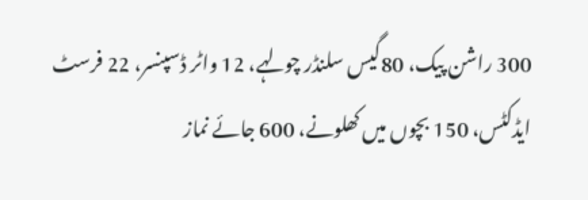300 راشن پیک، 80گیس سلنڈر چولہے، 12 واٹر ڈسپنسر، 22 فرسٹ ایڈکٹس، 150 بچوں میں کھلونے، 600 جائے نماز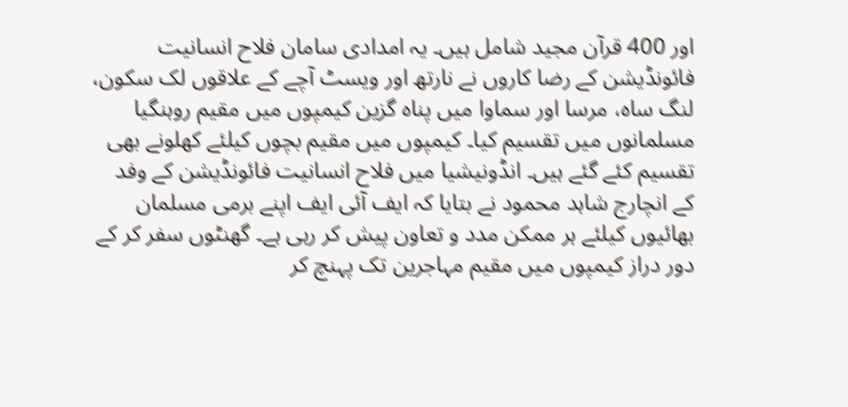اور 400 قرآن مجید شامل ہیں۔ یہ امدادی سامان فلاح انسانیت فائونڈیشن کے رضا کاروں نے نارتھ اور ویسٹ آچے کے علاقوں لک سکون، لنگ ساہ، مرسا اور سماوا میں پناہ گزین کیمپوں میں مقیم روہنگیا مسلمانوں میں تقسیم کیا۔ کیمپوں میں مقیم بچوں کیلئے کھلونے بھی تقسیم کئے گئے ہیں۔ انڈونیشیا میں فلاح انسانیت فائونڈیشن کے وفد کے انچارج شاہد محمود نے بتایا کہ ایف آئی ایف اپنے برمی مسلمان بھائیوں کیلئے ہر ممکن مدد و تعاون پیش کر رہی ہے۔ گھنٹوں سفر کر کے دور دراز کیمپوں میں مقیم مہاجرین تک پہنچ کر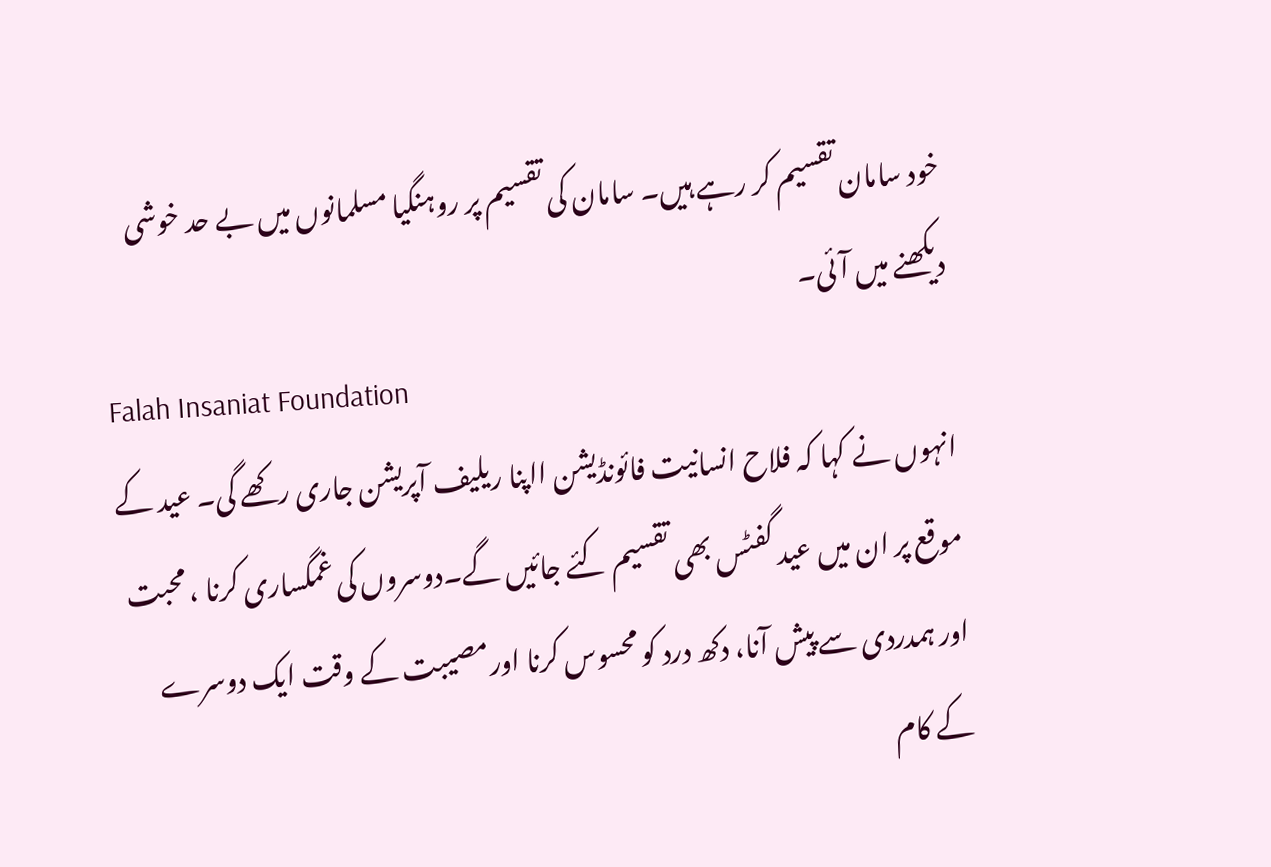خود سامان تقسیم کر رہے ہیں۔ سامان کی تقسیم پر روہنگیا مسلمانوں میں بے حد خوشی دیکھنے میں آئی۔
Falah Insaniat Foundation
انہوں نے کہا کہ فلاح انسانیت فائونڈیشن ااپنا ریلیف آپریشن جاری رکھے گی۔ عید کے موقع پر ان میں عید گفٹس بھی تقسیم کئے جائیں گے۔دوسروں کی غمگساری کرنا ، محبت اور ہمدردی سے پیش آنا، دکھ درد کو محسوس کرنا اورمصیبت کے وقت ایک دوسرے کے کام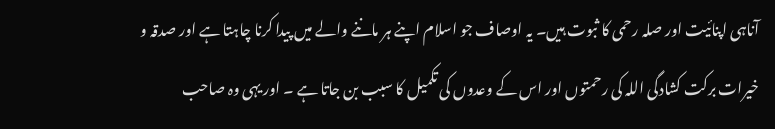آناہی اپنائیت اور صلہ رحمی کا ثبوت ہیں۔ یہ اوصاف جو اسلام اپنے ہر ماننے والے میں پیدا کرنا چاہتا ہے اور صدقہ و خیرات برکت کشادگی اللہ کی رحمتوں اور اس کے وعدوں کی تکمیل کا سبب بن جاتا ہے ۔ اور یہی وہ صاحب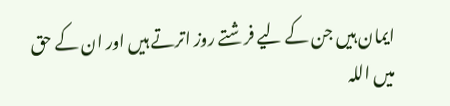ایمان ہیں جن کے لیے فرشتے روز اترتے ہیں اور ان کے حق میں اللہ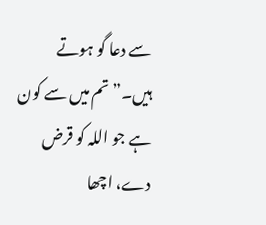سے دعا گو ہوتے ہیں۔”تم میں سے کون ہے جو اللہ کو قرض دے، اچھا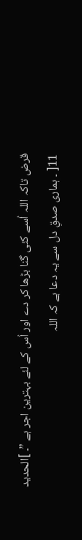قرض تاکہ اللہ اُسے کئی گنا بڑھا کر دے اور اُس کے لئے بہترین اجر ہے ”۔ ]الحدید 11[ ۔ ہماری صدقِ دل سے یہ دعا ہے کہ اللہ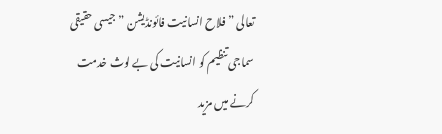تعالی ” فلاح انسانیت فائونڈیشن ” جیسی حقیقی سماجی تنظیم کو انسانیت کی بے لوث خدمت کرنے میں مزید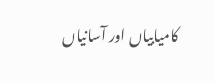کامیابیاں اور آسانیاں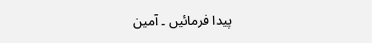پیدا فرمائیں ۔ آمین